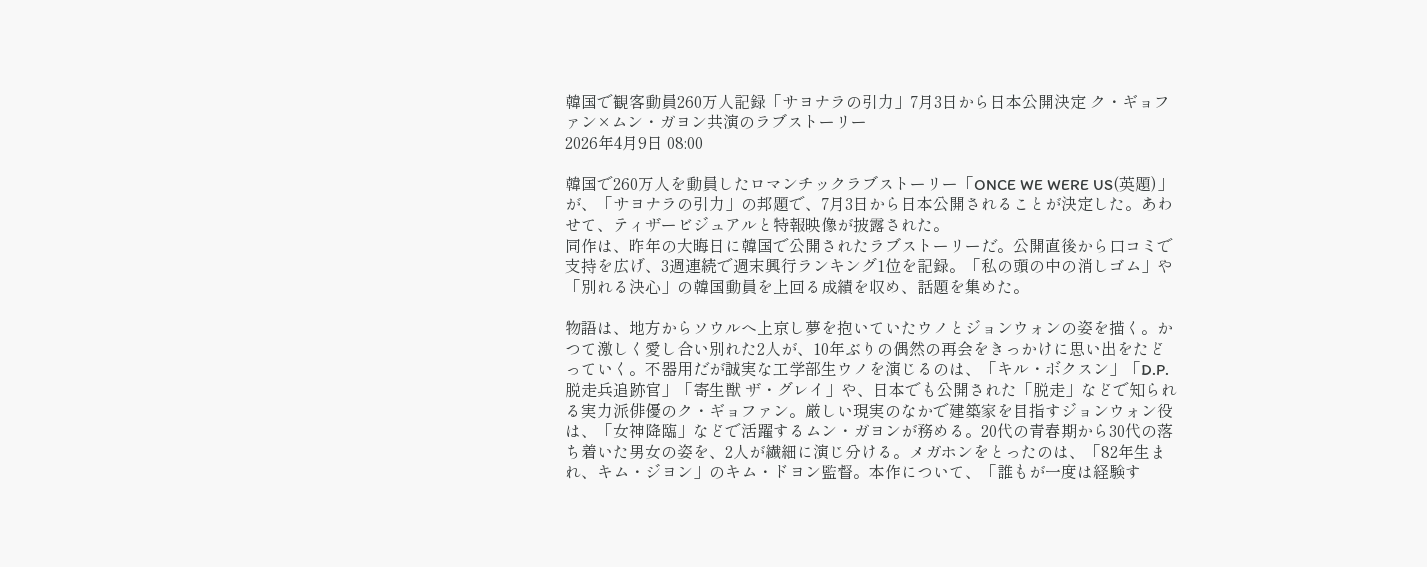韓国で観客動員260万人記録「サヨナラの引力」7月3日から日本公開決定 ク・ギョファン×ムン・ガヨン共演のラブストーリー
2026年4月9日 08:00

韓国で260万人を動員したロマンチックラブストーリー「ONCE WE WERE US(英題)」が、「サヨナラの引力」の邦題で、7月3日から日本公開されることが決定した。あわせて、ティザービジュアルと特報映像が披露された。
同作は、昨年の大晦日に韓国で公開されたラブストーリーだ。公開直後から口コミで支持を広げ、3週連続で週末興行ランキング1位を記録。「私の頭の中の消しゴム」や「別れる決心」の韓国動員を上回る成績を収め、話題を集めた。

物語は、地方からソウルへ上京し夢を抱いていたウノとジョンウォンの姿を描く。かつて激しく愛し合い別れた2人が、10年ぶりの偶然の再会をきっかけに思い出をたどっていく。不器用だが誠実な工学部生ウノを演じるのは、「キル・ボクスン」「D.P. 脱走兵追跡官」「寄生獣 ザ・グレイ」や、日本でも公開された「脱走」などで知られる実力派俳優のク・ギョファン。厳しい現実のなかで建築家を目指すジョンウォン役は、「女神降臨」などで活躍するムン・ガヨンが務める。20代の青春期から30代の落ち着いた男女の姿を、2人が繊細に演じ分ける。メガホンをとったのは、「82年生まれ、キム・ジヨン」のキム・ドヨン監督。本作について、「誰もが一度は経験す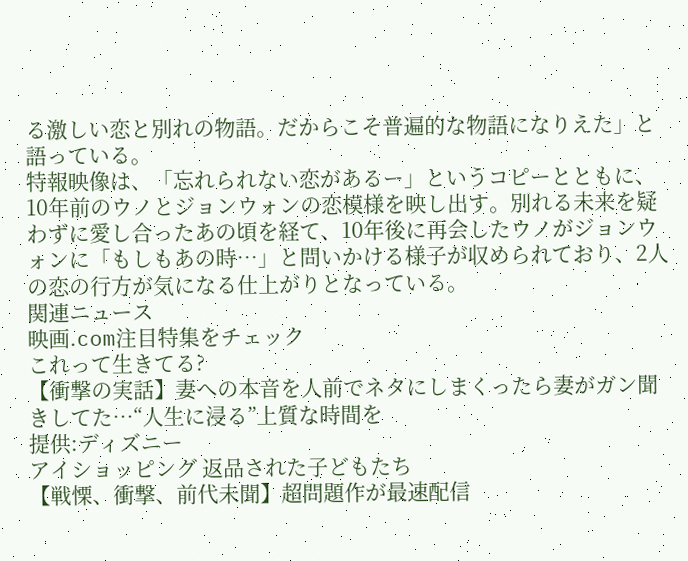る激しい恋と別れの物語。だからこそ普遍的な物語になりえた」と語っている。
特報映像は、「忘れられない恋があるー」というコピーとともに、10年前のウノとジョンウォンの恋模様を映し出す。別れる未来を疑わずに愛し合ったあの頃を経て、10年後に再会したウノがジョンウォンに「もしもあの時…」と問いかける様子が収められており、2人の恋の行方が気になる仕上がりとなっている。
関連ニュース
映画.com注目特集をチェック
これって生きてる?
【衝撃の実話】妻への本音を人前でネタにしまくったら妻がガン聞きしてた…“人生に浸る”上質な時間を
提供:ディズニー
アイショッピング 返品された子どもたち
【戦慄、衝撃、前代未聞】超問題作が最速配信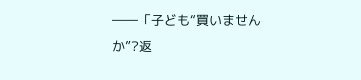――「子ども“買いませんか”?返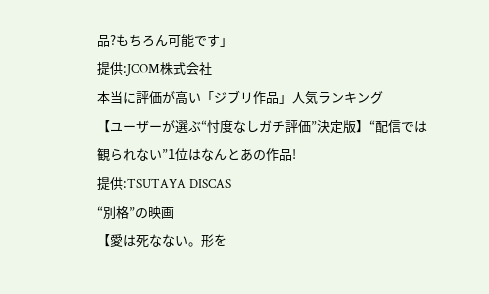品?もちろん可能です」
提供:JCOM株式会社
本当に評価が高い「ジブリ作品」人気ランキング
【ユーザーが選ぶ“忖度なしガチ評価”決定版】“配信では観られない”1位はなんとあの作品!
提供:TSUTAYA DISCAS
“別格”の映画
【愛は死なない。形を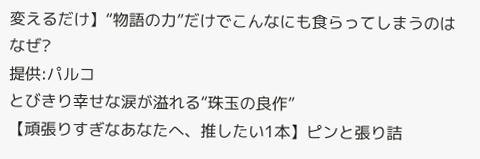変えるだけ】“物語の力”だけでこんなにも食らってしまうのはなぜ?
提供:パルコ
とびきり幸せな涙が溢れる“珠玉の良作”
【頑張りすぎなあなたへ、推したい1本】ピンと張り詰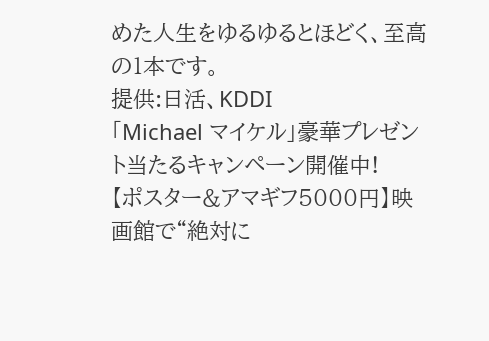めた人生をゆるゆるとほどく、至高の1本です。
提供:日活、KDDI
「Michael マイケル」豪華プレゼント当たるキャンペーン開催中!
【ポスター&アマギフ5000円】映画館で“絶対に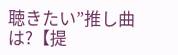聴きたい”推し曲は?【提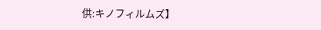供:キノフィルムズ】